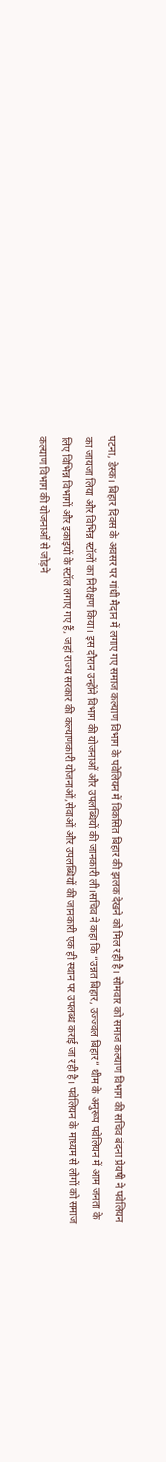पटना, डेस्क। बिहार दिवस के अवसर पर गांधी मैदान में लगाए गए समाज कल्याण विभाग के पवेलियन में विकसित बिहार की झलक देखने को मिल रही है। सोमवार को समाज कल्याण विभाग की सचिव बंदना प्रेयषी ने पवेलियन का जायजा लिया और विभिन्न स्टॉलों का निरीक्षण किया। इस दौरान उन्होंने विभाग की योजनाओं और उपलब्धियों की जानकारी ली।सचिव ने कहा कि “उन्नत बिहार, उज्ज्वल बिहार” थीम के अनुरूप पवेलियन में आम जनता के लिए विभिन्न विभागों और इकाइयों के स्टॉल लगाए गए हैं, जहां राज्य सरकार की कल्याणकारी योजनाओं,सेवाओं और उपलब्धियों की जानकारी एक ही स्थान पर उपलब्ध कराई जा रही है। पवेलियन के माध्यम से लोगों को समाज कल्याण विभाग की योजनाओं से जोड़ने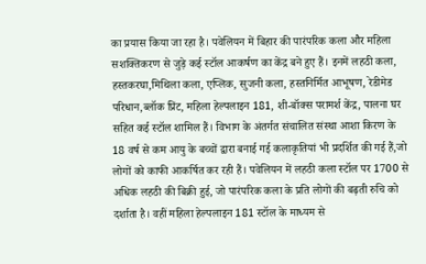का प्रयास किया जा रहा है। पवेलियन में बिहार की पारंपरिक कला और महिला सशक्तिकरण से जुड़े कई स्टॉल आकर्षण का केंद्र बने हुए हैं। इनमें लहठी कला, हस्तकरघा,मिथिला कला, एप्लिक, सुजनी कला, हस्तनिर्मित आभूषण, रेडीमेड परिधान,ब्लॉक प्रिंट, महिला हेल्पलाइन 181, शी-बॉक्स परामर्श केंद्र, पालना घर सहित कई स्टॉल शामिल हैं। विभाग के अंतर्गत संचालित संस्था आशा किरण के 18 वर्ष से कम आयु के बच्चों द्वारा बनाई गई कलाकृतियां भी प्रदर्शित की गई हैं,जो लोगों को काफी आकर्षित कर रही हैं। पवेलियन में लहठी कला स्टॉल पर 1700 से अधिक लहठी की बिक्री हुई, जो पारंपरिक कला के प्रति लोगों की बढ़ती रुचि को दर्शाता है। वहीं महिला हेल्पलाइन 181 स्टॉल के माध्यम से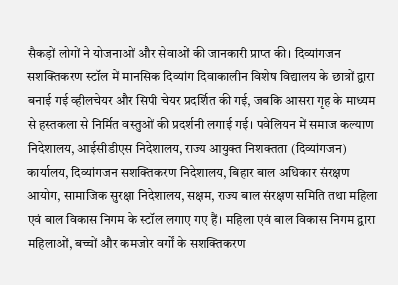सैकड़ों लोगों ने योजनाओं और सेवाओं की जानकारी प्राप्त की। दिव्यांगजन सशक्तिकरण स्टॉल में मानसिक दिव्यांग दिवाकालीन विशेष विद्यालय के छात्रों द्वारा बनाई गई व्हीलचेयर और सिपी चेयर प्रदर्शित की गई, जबकि आसरा गृह के माध्यम से हस्तकला से निर्मित वस्तुओं की प्रदर्शनी लगाई गई। पवेलियन में समाज कल्याण निदेशालय, आईसीडीएस निदेशालय, राज्य आयुक्त निशक्तता (दिव्यांगजन) कार्यालय, दिव्यांगजन सशक्तिकरण निदेशालय, बिहार बाल अधिकार संरक्षण आयोग, सामाजिक सुरक्षा निदेशालय, सक्षम, राज्य बाल संरक्षण समिति तथा महिला एवं बाल विकास निगम के स्टॉल लगाए गए हैं। महिला एवं बाल विकास निगम द्वारा महिलाओं, बच्चों और कमजोर वर्गों के सशक्तिकरण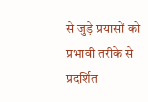से जुड़े प्रयासों को प्रभावी तरीके से प्रदर्शित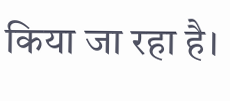किया जा रहा है।